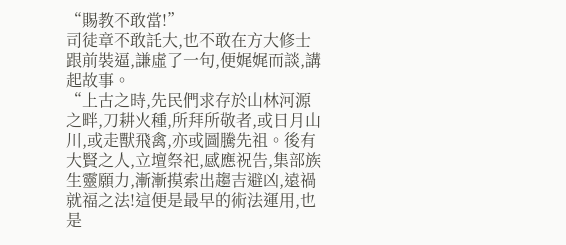“賜教不敢當!”
司徒章不敢託大,也不敢在方大修士跟前裝逼,謙虛了一句,便娓娓而談,講起故事。
“上古之時,先民們求存於山林河源之畔,刀耕火種,所拜所敬者,或日月山川,或走獸飛禽,亦或圖騰先祖。後有大賢之人,立壇祭祀,感應祝告,集部族生靈願力,漸漸摸索出趨吉避凶,遠禍就福之法!這便是最早的術法運用,也是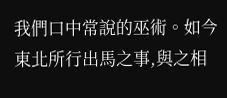我們口中常說的巫術。如今東北所行出馬之事,與之相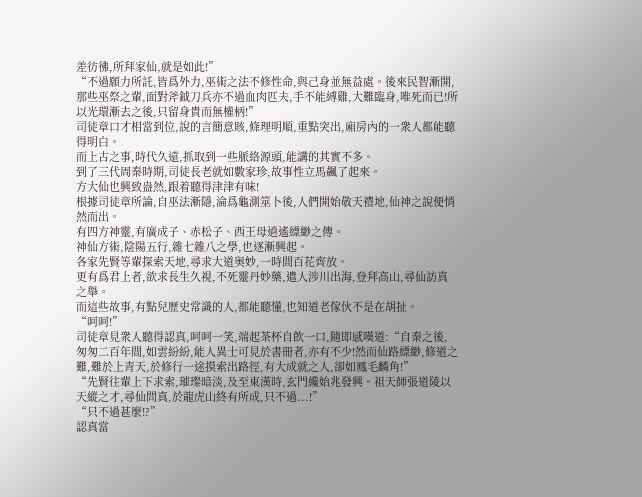差彷彿,所拜家仙,就是如此!”
“不過願力所託,皆爲外力,巫術之法不修性命,與己身並無益處。後來民智漸開,那些巫祭之輩,面對斧鉞刀兵亦不過血肉匹夫,手不能縛雞,大難臨身,唯死而已!所以光環漸去之後,只留身貴而無權柄!”
司徒章口才相當到位,說的言簡意賅,條理明順,重點突出,廂房內的一衆人都能聽得明白。
而上古之事,時代久遠,抓取到一些脈絡源頭,能講的其實不多。
到了三代周秦時期,司徒長老就如數家珍,故事性立馬飆了起來。
方大仙也興致盎然,跟着聽得津津有味!
根據司徒章所論,自巫法漸隱,淪爲龜測筮卜後,人們開始敬天禮地,仙神之說便悄然而出。
有四方神靈,有廣成子、赤松子、西王母逍遙縹緲之傳。
神仙方術,陰陽五行,雜七雜八之學,也逐漸興起。
各家先賢等輩探索天地,尋求大道奧妙,一時間百花齊放。
更有爲君上者,欲求長生久視,不死靈丹妙藥,遣人涉川出海,登拜高山,尋仙訪真之舉。
而這些故事,有點兒歷史常識的人,都能聽懂,也知道老傢伙不是在胡扯。
“呵呵!”
司徒章見衆人聽得認真,呵呵一笑,端起茶杯自飲一口,隨即感嘆道:“自秦之後,匆匆二百年間,如雲紛紛,能人異士可見於書冊者,亦有不少!然而仙路縹緲,修道之難,難於上青天,於修行一途摸索出路徑,有大成就之人,卻如鳳毛麟角!”
“先賢往輩上下求索,璀璨暗淡,及至東漢時,玄門纔始兆發興。祖天師張道陵以天縱之才,尋仙問真,於龍虎山終有所成,只不過...!”
“只不過甚麼!?”
認真當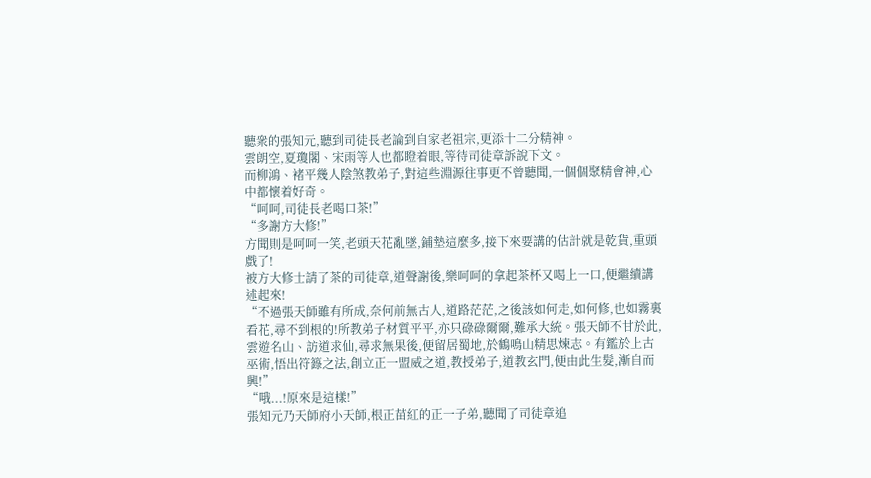聽衆的張知元,聽到司徒長老論到自家老祖宗,更添十二分精神。
雲朗空,夏瓊閣、宋雨等人也都瞪着眼,等待司徒章訴說下文。
而柳鴻、褚平幾人陰煞教弟子,對這些淵源往事更不曾聽聞,一個個聚精會神,心中都懷着好奇。
“呵呵,司徒長老喝口茶!”
“多謝方大修!”
方聞則是呵呵一笑,老頭天花亂墜,鋪墊這麼多,接下來要講的估計就是乾貨,重頭戲了!
被方大修士請了茶的司徒章,道聲謝後,樂呵呵的拿起茶杯又喝上一口,便繼續講述起來!
“不過張天師雖有所成,奈何前無古人,道路茫茫,之後該如何走,如何修,也如霧裏看花,尋不到根的!所教弟子材質平平,亦只碌碌爾爾,難承大統。張天師不甘於此,雲遊名山、訪道求仙,尋求無果後,便留居蜀地,於鶴鳴山精思煉志。有鑑於上古巫術,悟出符籙之法,創立正一盟威之道,教授弟子,道教玄門,便由此生髮,漸自而興!”
“哦...!原來是這樣!”
張知元乃天師府小天師,根正苗紅的正一子弟,聽聞了司徒章追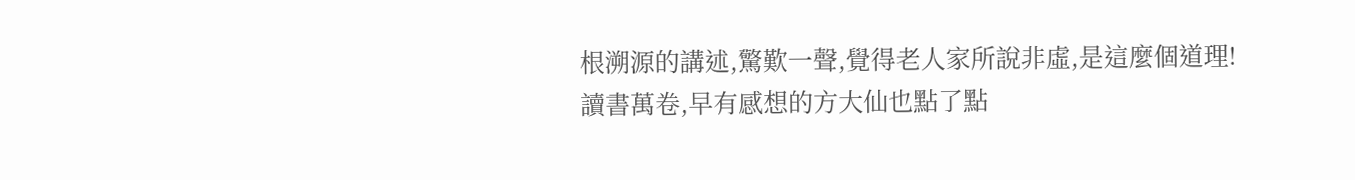根溯源的講述,驚歎一聲,覺得老人家所說非虛,是這麼個道理!
讀書萬卷,早有感想的方大仙也點了點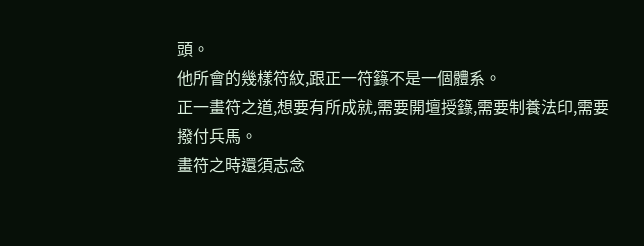頭。
他所會的幾樣符紋,跟正一符籙不是一個體系。
正一畫符之道,想要有所成就,需要開壇授籙,需要制養法印,需要撥付兵馬。
畫符之時還須志念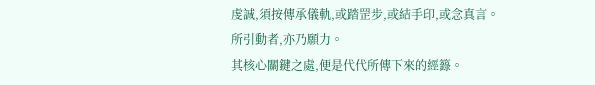虔誠,須按傳承儀軌,或踏罡步,或結手印,或念真言。
所引動者,亦乃願力。
其核心關鍵之處,便是代代所傳下來的經籙。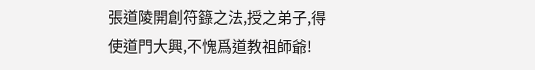張道陵開創符籙之法,授之弟子,得使道門大興,不愧爲道教祖師爺!